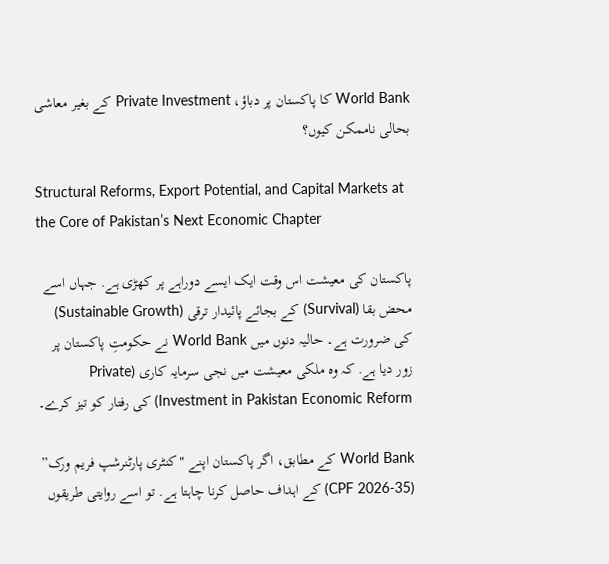World Bank کا پاکستان پر دباؤ، Private Investment کے بغیر معاشی بحالی ناممکن کیوں؟

Structural Reforms, Export Potential, and Capital Markets at the Core of Pakistan’s Next Economic Chapter

پاکستان کی معیشت اس وقت ایک ایسے دوراہے پر کھڑی ہے. جہاں اسے محض بقا (Survival) کے بجائے پائیدار ترقی (Sustainable Growth) کی ضرورت ہے۔ حالیہ دنوں میں World Bank نے حکومتِ پاکستان پر زور دیا ہے. کہ وہ ملکی معیشت میں نجی سرمایہ کاری (Private Investment in Pakistan Economic Reform) کی رفتار کو تیز کرے۔

World Bank کے مطابق، اگر پاکستان اپنے "کنٹری پارٹنرشپ فریم ورک” (CPF 2026-35) کے اہداف حاصل کرنا چاہتا ہے. تو اسے روایتی طریقوں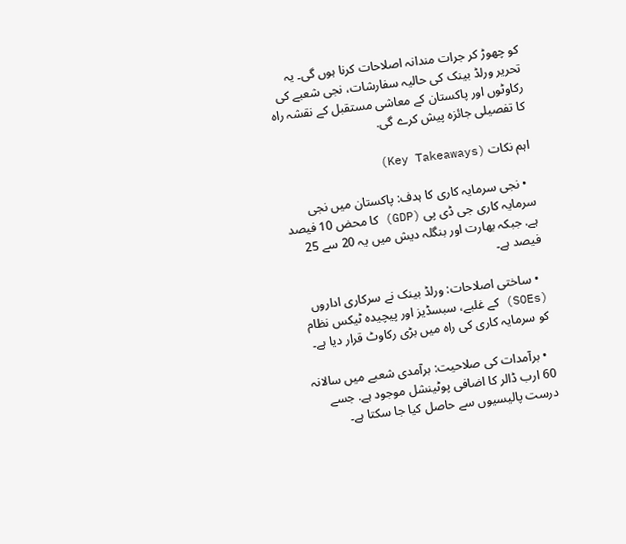کو چھوڑ کر جرات مندانہ اصلاحات کرنا ہوں گی۔ یہ تحریر ورلڈ بینک کی حالیہ سفارشات، نجی شعبے کی رکاوٹوں اور پاکستان کے معاشی مستقبل کے نقشہ راہ کا تفصیلی جائزہ پیش کرے گی.

اہم نکات (Key Takeaways)

  • نجی سرمایہ کاری کا ہدف: پاکستان میں نجی سرمایہ کاری جی ڈی پی (GDP) کا محض 10 فیصد ہے. جبکہ بھارت اور بنگلہ دیش میں یہ 20 سے 25 فیصد ہے۔

  • ساختی اصلاحات: ورلڈ بینک نے سرکاری اداروں (SOEs) کے غلبے، سبسڈیز اور پیچیدہ ٹیکس نظام کو سرمایہ کاری کی راہ میں بڑی رکاوٹ قرار دیا ہے۔

  • برآمدات کی صلاحیت: برآمدی شعبے میں سالانہ 60 ارب ڈالر کا اضافی پوٹینشل موجود ہے. جسے درست پالیسیوں سے حاصل کیا جا سکتا ہے۔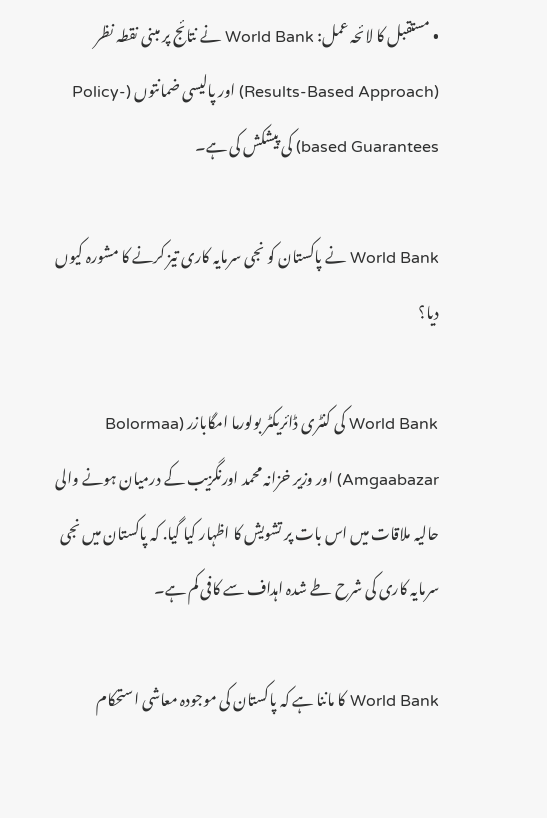• مستقبل کا لائحہ عمل: World Bank نے نتائج پر مبنی نقطہ نظر (Results-Based Approach) اور پالیسی ضمانتوں (Policy-based Guarantees) کی پیشکش کی ہے۔

World Bank نے پاکستان کو نجی سرمایہ کاری تیز کرنے کا مشورہ کیوں دیا؟

World Bank کی کنٹری ڈائریکٹر بولورما امگابازر (Bolormaa Amgaabazar) اور وزیر خزانہ محمد اورنگزیب کے درمیان ہونے والی حالیہ ملاقات میں اس بات پر تشویش کا اظہار کیا گیا. کہ پاکستان میں نجی سرمایہ کاری کی شرح طے شدہ اہداف سے کافی کم ہے۔

World Bank کا ماننا ہے کہ پاکستان کی موجودہ معاشی استحکام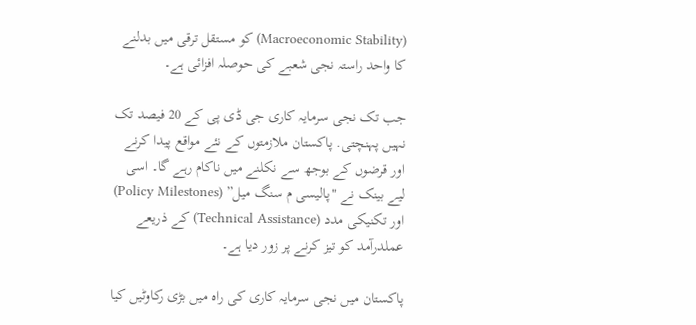(Macroeconomic Stability) کو مستقل ترقی میں بدلنے کا واحد راستہ نجی شعبے کی حوصلہ افزائی ہے۔

جب تک نجی سرمایہ کاری جی ڈی پی کے 20 فیصد تک نہیں پہنچتی. پاکستان ملازمتوں کے نئے مواقع پیدا کرنے اور قرضوں کے بوجھ سے نکلنے میں ناکام رہے گا۔ اسی لیے بینک نے "پالیسی م سنگ میل” (Policy Milestones) اور تکنیکی مدد (Technical Assistance) کے ذریعے عملدرآمد کو تیز کرنے پر زور دیا ہے۔

پاکستان میں نجی سرمایہ کاری کی راہ میں بڑی رکاوٹیں کیا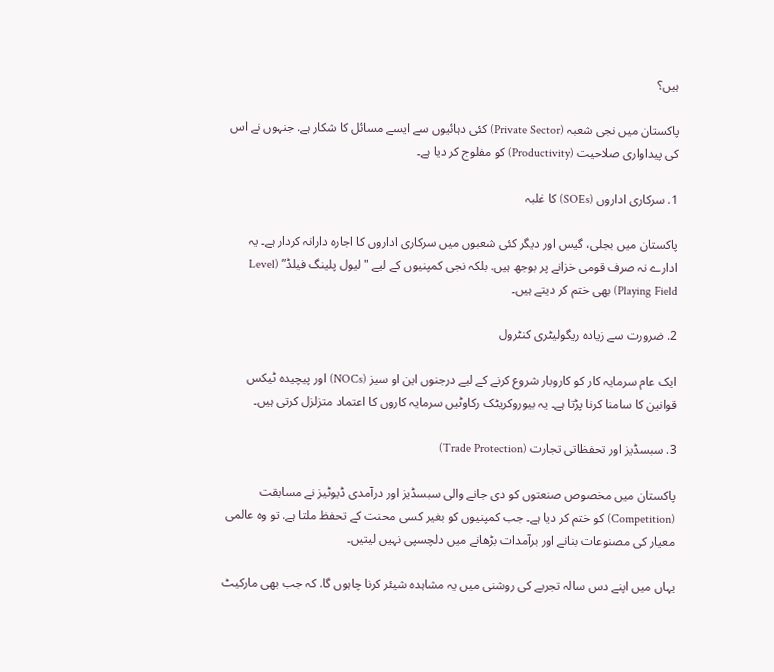ہیں؟

پاکستان میں نجی شعبہ (Private Sector) کئی دہائیوں سے ایسے مسائل کا شکار ہے. جنہوں نے اس کی پیداواری صلاحیت (Productivity) کو مفلوج کر دیا ہے۔

1. سرکاری اداروں (SOEs) کا غلبہ

پاکستان میں بجلی، گیس اور دیگر کئی شعبوں میں سرکاری اداروں کا اجارہ دارانہ کردار ہے۔ یہ ادارے نہ صرف قومی خزانے پر بوجھ ہیں. بلکہ نجی کمپنیوں کے لیے "لیول پلینگ فیلڈ” (Level Playing Field) بھی ختم کر دیتے ہیں۔

2. ضرورت سے زیادہ ریگولیٹری کنٹرول

ایک عام سرمایہ کار کو کاروبار شروع کرنے کے لیے درجنوں این او سیز (NOCs) اور پیچیدہ ٹیکس قوانین کا سامنا کرنا پڑتا ہے۔ یہ بیوروکریٹک رکاوٹیں سرمایہ کاروں کا اعتماد متزلزل کرتی ہیں۔

3. سبسڈیز اور تحفظاتی تجارت (Trade Protection)

پاکستان میں مخصوص صنعتوں کو دی جانے والی سبسڈیز اور درآمدی ڈیوٹیز نے مسابقت (Competition) کو ختم کر دیا ہے۔ جب کمپنیوں کو بغیر کسی محنت کے تحفظ ملتا ہے. تو وہ عالمی معیار کی مصنوعات بنانے اور برآمدات بڑھانے میں دلچسپی نہیں لیتیں۔

یہاں میں اپنے دس سالہ تجربے کی روشنی میں یہ مشاہدہ شیئر کرنا چاہوں گا. کہ جب بھی مارکیٹ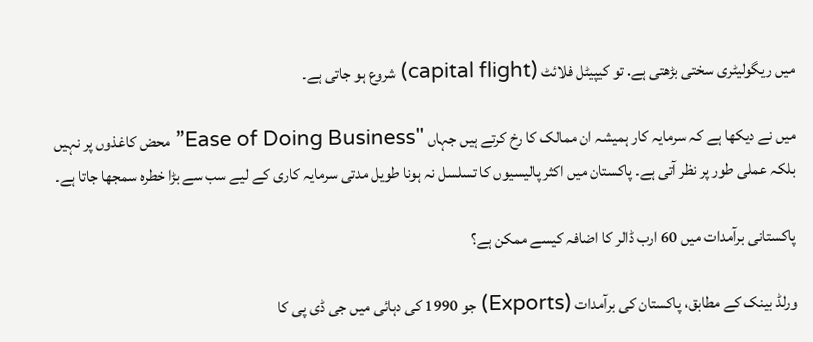میں ریگولیٹری سختی بڑھتی ہے. تو کیپیٹل فلائٹ (capital flight) شروع ہو جاتی ہے۔

میں نے دیکھا ہے کہ سرمایہ کار ہمیشہ ان ممالک کا رخ کرتے ہیں جہاں "Ease of Doing Business” محض کاغذوں پر نہیں بلکہ عملی طور پر نظر آتی ہے۔ پاکستان میں اکثر پالیسیوں کا تسلسل نہ ہونا طویل مدتی سرمایہ کاری کے لیے سب سے بڑا خطرہ سمجھا جاتا ہے۔

پاکستانی برآمدات میں 60 ارب ڈالر کا اضافہ کیسے ممکن ہے؟

ورلڈ بینک کے مطابق، پاکستان کی برآمدات (Exports) جو 1990 کی دہائی میں جی ڈی پی کا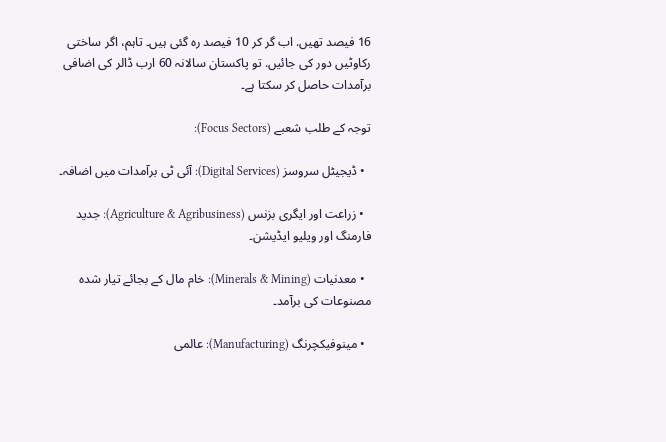16 فیصد تھیں. اب گر کر 10 فیصد رہ گئی ہیں۔ تاہم، اگر ساختی رکاوٹیں دور کی جائیں. تو پاکستان سالانہ 60 ارب ڈالر کی اضافی برآمدات حاصل کر سکتا ہے۔

توجہ کے طلب شعبے (Focus Sectors):

  • ڈیجیٹل سروسز (Digital Services): آئی ٹی برآمدات میں اضافہ۔

  • زراعت اور ایگری بزنس (Agriculture & Agribusiness): جدید فارمنگ اور ویلیو ایڈیشن۔

  • معدنیات (Minerals & Mining): خام مال کے بجائے تیار شدہ مصنوعات کی برآمد۔

  • مینوفیکچرنگ (Manufacturing): عالمی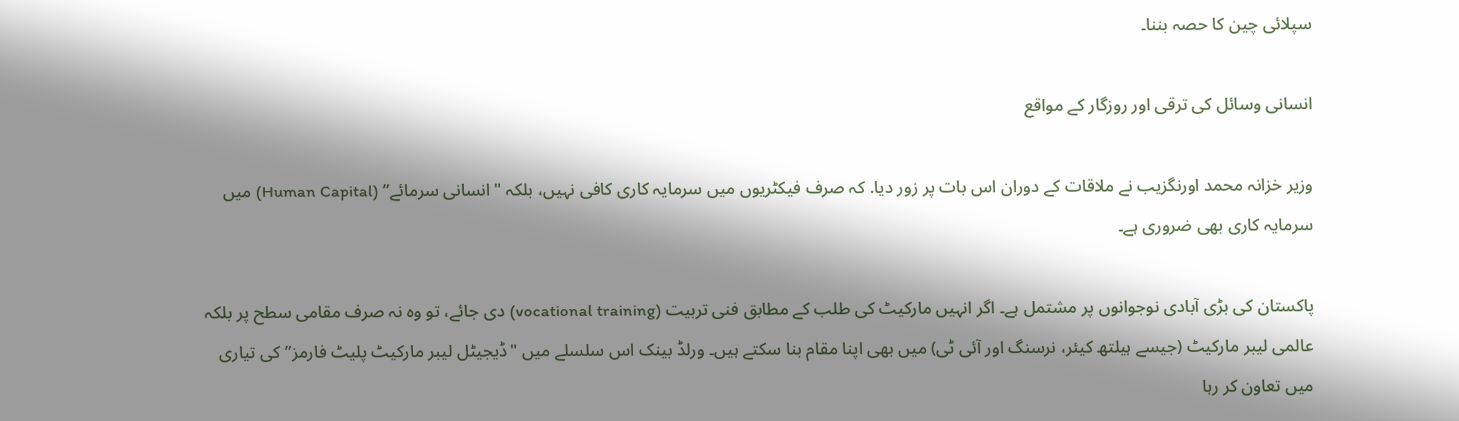سپلائی چین کا حصہ بننا۔

انسانی وسائل کی ترقی اور روزگار کے مواقع

وزیر خزانہ محمد اورنگزیب نے ملاقات کے دوران اس بات پر زور دیا. کہ صرف فیکٹریوں میں سرمایہ کاری کافی نہیں، بلکہ "انسانی سرمائے” (Human Capital) میں سرمایہ کاری بھی ضروری ہے۔

پاکستان کی بڑی آبادی نوجوانوں پر مشتمل ہے۔ اگر انہیں مارکیٹ کی طلب کے مطابق فنی تربیت (vocational training) دی جائے، تو وہ نہ صرف مقامی سطح پر بلکہ عالمی لیبر مارکیٹ (جیسے ہیلتھ کیئر، نرسنگ اور آئی ٹی) میں بھی اپنا مقام بنا سکتے ہیں۔ ورلڈ بینک اس سلسلے میں "ڈیجیٹل لیبر مارکیٹ پلیٹ فارمز” کی تیاری میں تعاون کر رہا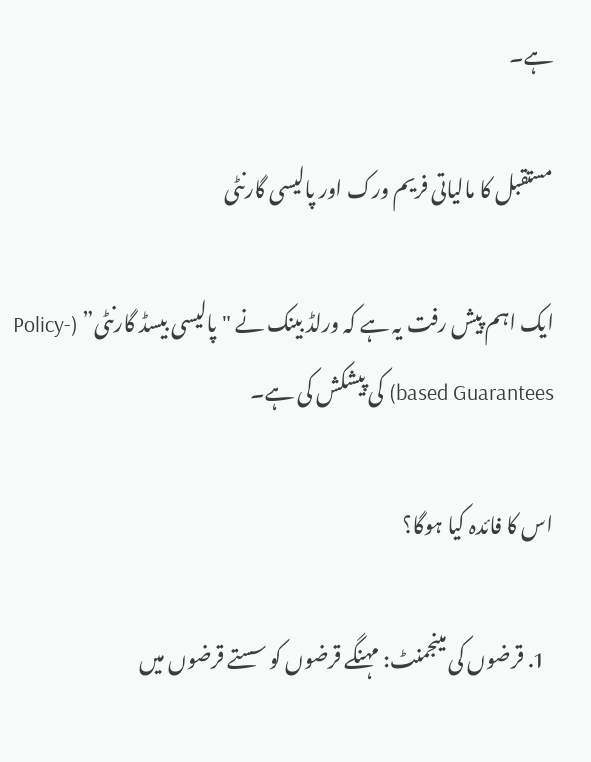ہے۔

مستقبل کا مالیاتی فریم ورک اور پالیسی گارنٹی

ایک اہم پیش رفت یہ ہے کہ ورلڈ بینک نے "پالیسی بیسڈ گارنٹی” (Policy-based Guarantees) کی پیشکش کی ہے۔

اس کا فائدہ کیا ہوگا؟

  1. قرضوں کی مینجمنٹ: مہنگے قرضوں کو سستے قرضوں میں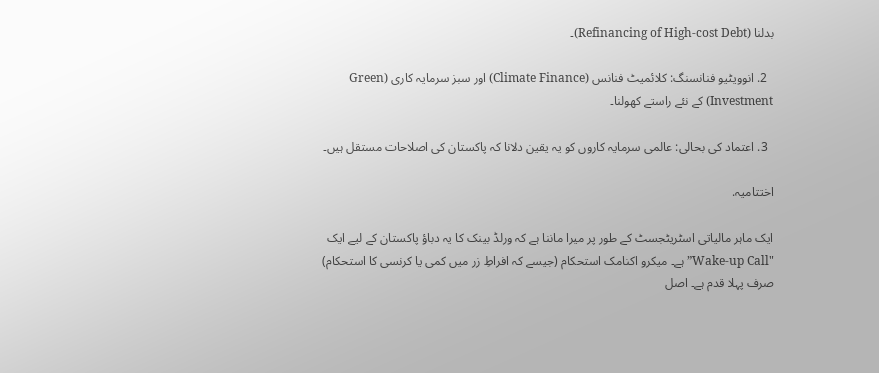بدلنا (Refinancing of High-cost Debt)۔

  2. انوویٹیو فنانسنگ: کلائمیٹ فنانس (Climate Finance) اور سبز سرمایہ کاری (Green Investment) کے نئے راستے کھولنا۔

  3. اعتماد کی بحالی: عالمی سرمایہ کاروں کو یہ یقین دلانا کہ پاکستان کی اصلاحات مستقل ہیں۔

اختتامیہ.

ایک ماہر مالیاتی اسٹریٹجسٹ کے طور پر میرا ماننا ہے کہ ورلڈ بینک کا یہ دباؤ پاکستان کے لیے ایک "Wake-up Call” ہے۔ میکرو اکنامک استحکام (جیسے کہ افراطِ زر میں کمی یا کرنسی کا استحکام) صرف پہلا قدم ہے۔ اصل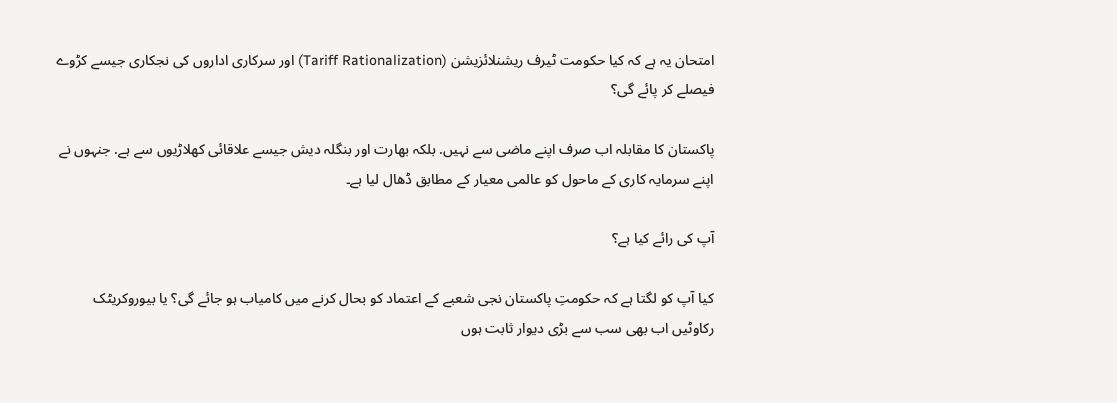امتحان یہ ہے کہ کیا حکومت ٹیرف ریشنلائزیشن (Tariff Rationalization) اور سرکاری اداروں کی نجکاری جیسے کڑوے فیصلے کر پائے گی؟

پاکستان کا مقابلہ اب صرف اپنے ماضی سے نہیں. بلکہ بھارت اور بنگلہ دیش جیسے علاقائی کھلاڑیوں سے ہے. جنہوں نے اپنے سرمایہ کاری کے ماحول کو عالمی معیار کے مطابق ڈھال لیا ہے۔

آپ کی رائے کیا ہے؟

کیا آپ کو لگتا ہے کہ حکومتِ پاکستان نجی شعبے کے اعتماد کو بحال کرنے میں کامیاب ہو جائے گی؟ یا بیوروکریٹک رکاوٹیں اب بھی سب سے بڑی دیوار ثابت ہوں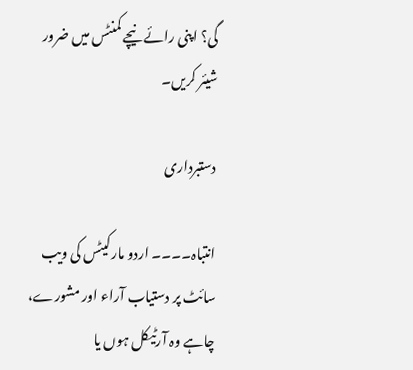گی؟ اپنی رائے نیچے کمنٹس میں ضرور شیئر کریں۔

دستبرداری

انتباہ۔۔۔۔ اردو مارکیٹس کی ویب سائٹ پر دستیاب آراء اور مشورے، چاہے وہ آرٹیکل ہوں یا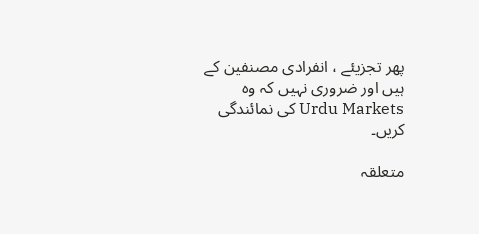پھر تجزیئے ، انفرادی مصنفین کے ہیں اور ضروری نہیں کہ وہ Urdu Markets کی نمائندگی کریں۔

متعلقہ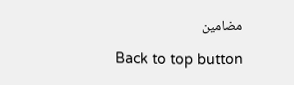مضامین

Back to top button